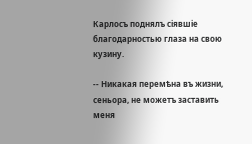Карлосъ поднялъ сіявшіе благодарностью глаза на свою кузину.

-- Никакая перемѣна въ жизни, сеньора, не можетъ заставить меня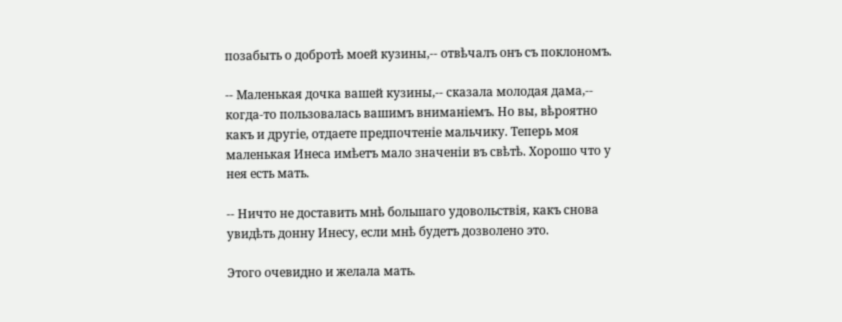позабыть о добротѣ моей кузины,-- отвѣчалъ онъ съ поклономъ.

-- Маленькая дочка вашей кузины,-- сказала молодая дама,-- когда-то пользовалась вашимъ вниманіемъ. Но вы, вѣроятно какъ и другіе, отдаете предпочтеніе мальчику. Теперь моя маленькая Инеса имѣетъ мало значеніи въ свѣтѣ. Хорошо что у нея есть мать.

-- Ничто не доставить мнѣ большаго удовольствія, какъ снова увидѣть донну Инесу, если мнѣ будетъ дозволено это.

Этого очевидно и желала мать.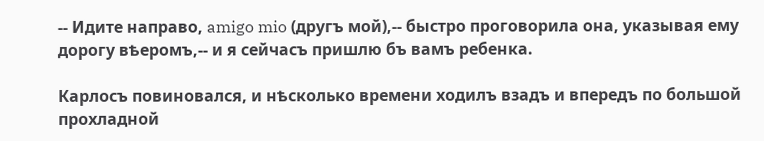-- Идите направо, amigo mio (другъ мой),-- быстро проговорила она, указывая ему дорогу вѣеромъ,-- и я сейчасъ пришлю бъ вамъ ребенка.

Карлосъ повиновался, и нѣсколько времени ходилъ взадъ и впередъ по большой прохладной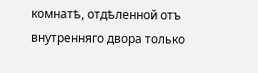комнатѣ, отдѣленной отъ внутренняго двора только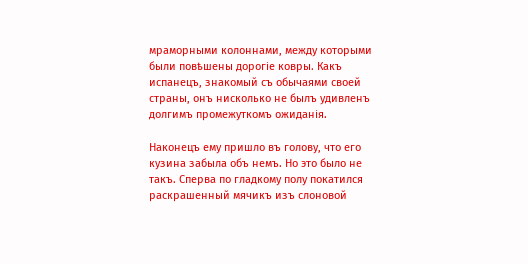мраморными колоннами, между которыми были повѣшены дорогіе ковры. Какъ испанецъ, знакомый съ обычаями своей страны, онъ нисколько не былъ удивленъ долгимъ промежуткомъ ожиданія.

Наконецъ ему пришло въ голову, что его кузина забыла объ немъ. Но это было не такъ. Сперва по гладкому полу покатился раскрашенный мячикъ изъ слоновой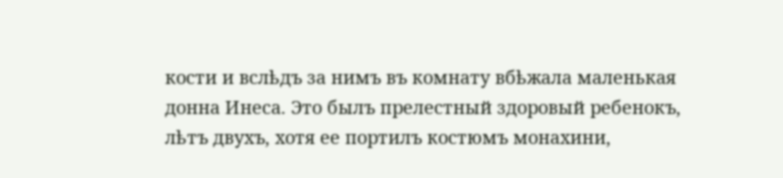кости и вслѣдъ за нимъ въ комнату вбѣжала маленькая донна Инеса. Это былъ прелестный здоровый ребенокъ, лѣтъ двухъ, хотя ее портилъ костюмъ монахини,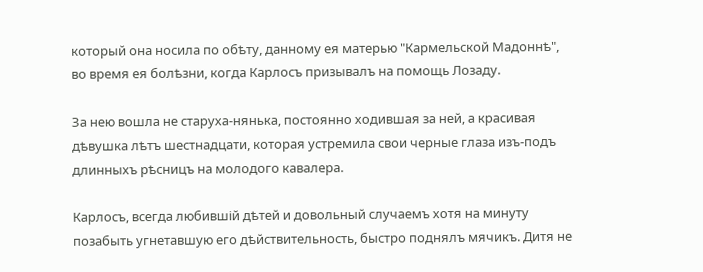который она носила по обѣту, данному ея матерью "Кармельской Мадоннѣ", во время ея болѣзни, когда Карлосъ призывалъ на помощь Лозаду.

За нею вошла не старуха-нянька, постоянно ходившая за ней, а красивая дѣвушка лѣтъ шестнадцати, которая устремила свои черные глаза изъ-подъ длинныхъ рѣсницъ на молодого кавалера.

Карлосъ, всегда любившій дѣтей и довольный случаемъ хотя на минуту позабыть угнетавшую его дѣйствительность, быстро поднялъ мячикъ. Дитя не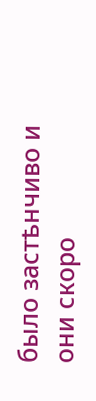было застѣнчиво и они скоро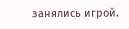занялись игрой.